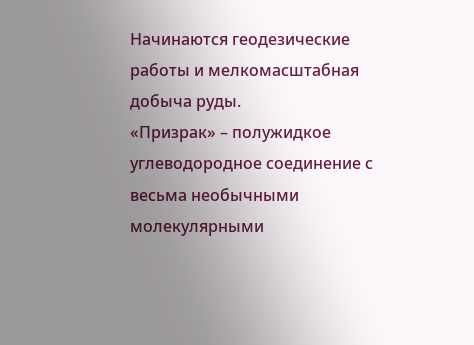Начинаются геодезические работы и мелкомасштабная добыча руды.
«Призрак» – полужидкое углеводородное соединение с весьма необычными молекулярными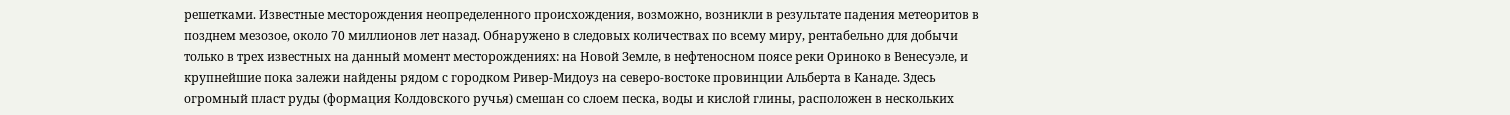решетками. Известные месторождения неопределенного происхождения, возможно, возникли в результате падения метеоритов в позднем мезозое, около 70 миллионов лет назад. Обнаружено в следовых количествах по всему миру, рентабельно для добычи только в трех известных на данный момент месторождениях: на Новой Земле, в нефтеносном поясе реки Ориноко в Венесуэле, и крупнейшие пока залежи найдены рядом с городком Ривер-Мидоуз на северо-востоке провинции Альберта в Канаде. Здесь огромный пласт руды (формация Колдовского ручья) смешан со слоем песка, воды и кислой глины, расположен в нескольких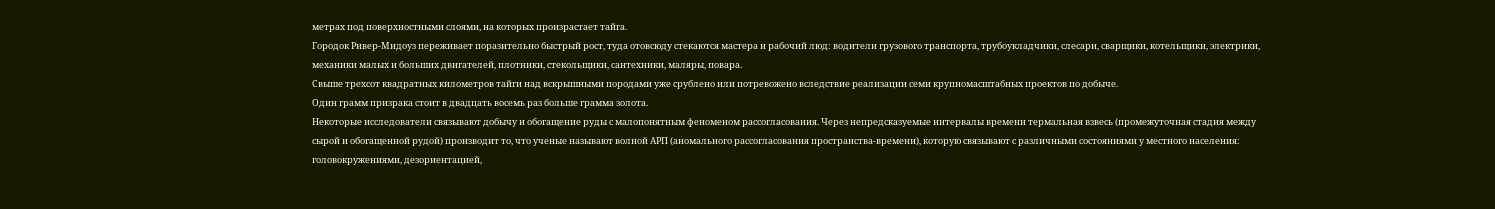метрах под поверхностными слоями, на которых произрастает тайга.
Городок Ривер-Мидоуз переживает поразительно быстрый рост, туда отовсюду стекаются мастера и рабочий люд: водители грузового транспорта, трубоукладчики, слесари, сварщики, котельщики, электрики, механики малых и больших двигателей, плотники, стекольщики, сантехники, маляры, повара.
Свыше трехсот квадратных километров тайги над вскрышными породами уже срублено или потревожено вследствие реализации семи крупномасштабных проектов по добыче.
Один грамм призрака стоит в двадцать восемь раз больше грамма золота.
Некоторые исследователи связывают добычу и обогащение руды с малопонятным феноменом рассогласования. Через непредсказуемые интервалы времени термальная взвесь (промежуточная стадия между сырой и обогащенной рудой) производит то, что ученые называют волной АРП (аномального рассогласования пространства-времени), которую связывают с различными состояниями у местного населения: головокружениями, дезориентацией,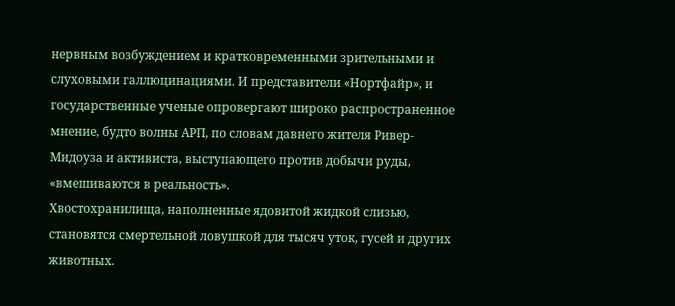нервным возбуждением и кратковременными зрительными и слуховыми галлюцинациями. И представители «Нортфайр», и государственные ученые опровергают широко распространенное мнение, будто волны АРП, по словам давнего жителя Ривер-Мидоуза и активиста, выступающего против добычи руды, «вмешиваются в реальность».
Хвостохранилища, наполненные ядовитой жидкой слизью, становятся смертельной ловушкой для тысяч уток, гусей и других животных.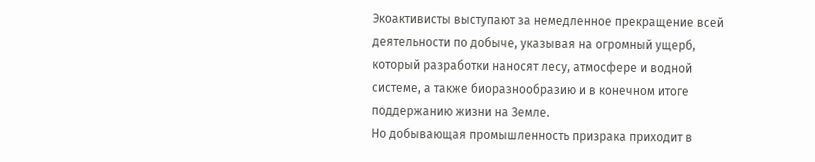Экоактивисты выступают за немедленное прекращение всей деятельности по добыче, указывая на огромный ущерб, который разработки наносят лесу, атмосфере и водной системе, а также биоразнообразию и в конечном итоге поддержанию жизни на Земле.
Но добывающая промышленность призрака приходит в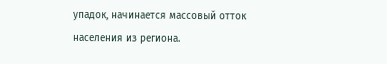упадок, начинается массовый отток населения из региона.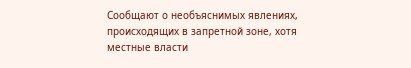Сообщают о необъяснимых явлениях, происходящих в запретной зоне, хотя местные власти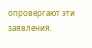опровергают эти заявления.